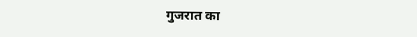गुजरात का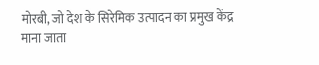मोरबी, जो देश के सिरेमिक उत्पादन का प्रमुख केंद्र माना जाता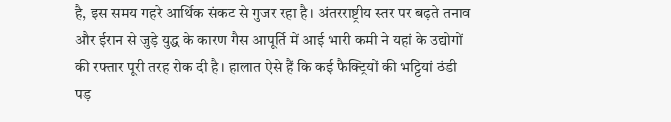है, इस समय गहरे आर्थिक संकट से गुजर रहा है। अंतरराष्ट्रीय स्तर पर बढ़ते तनाव और ईरान से जुड़े युद्ध के कारण गैस आपूर्ति में आई भारी कमी ने यहां के उद्योगों की रफ्तार पूरी तरह रोक दी है। हालात ऐसे हैं कि कई फैक्ट्रियों की भट्टियां ठंडी पड़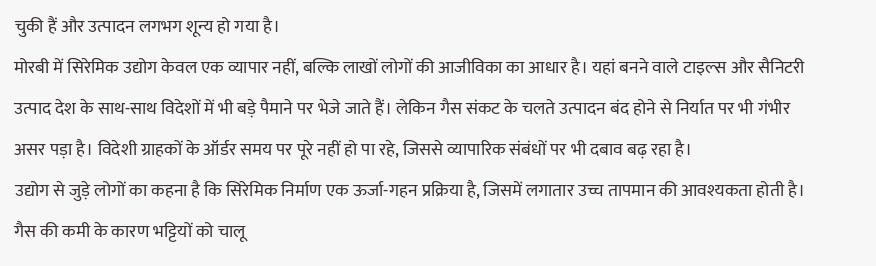चुकी हैं और उत्पादन लगभग शून्य हो गया है।
मोरबी में सिरेमिक उद्योग केवल एक व्यापार नहीं, बल्कि लाखों लोगों की आजीविका का आधार है। यहां बनने वाले टाइल्स और सैनिटरी उत्पाद देश के साथ-साथ विदेशों में भी बड़े पैमाने पर भेजे जाते हैं। लेकिन गैस संकट के चलते उत्पादन बंद होने से निर्यात पर भी गंभीर असर पड़ा है। विदेशी ग्राहकों के ऑर्डर समय पर पूरे नहीं हो पा रहे, जिससे व्यापारिक संबंधों पर भी दबाव बढ़ रहा है।
उद्योग से जुड़े लोगों का कहना है कि सिरेमिक निर्माण एक ऊर्जा-गहन प्रक्रिया है, जिसमें लगातार उच्च तापमान की आवश्यकता होती है। गैस की कमी के कारण भट्टियों को चालू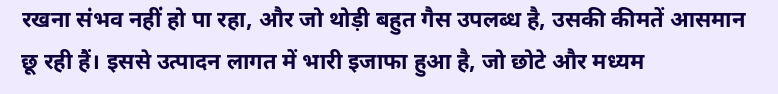रखना संभव नहीं हो पा रहा, और जो थोड़ी बहुत गैस उपलब्ध है, उसकी कीमतें आसमान छू रही हैं। इससे उत्पादन लागत में भारी इजाफा हुआ है, जो छोटे और मध्यम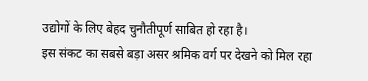उद्योगों के लिए बेहद चुनौतीपूर्ण साबित हो रहा है।
इस संकट का सबसे बड़ा असर श्रमिक वर्ग पर देखने को मिल रहा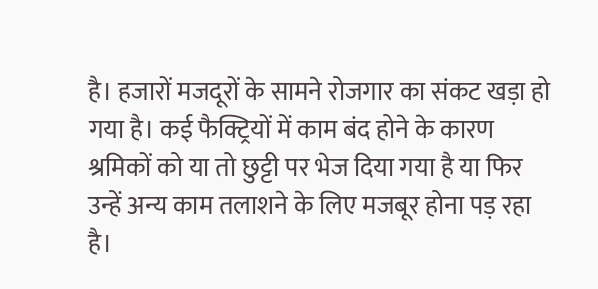है। हजारों मजदूरों के सामने रोजगार का संकट खड़ा हो गया है। कई फैक्ट्रियों में काम बंद होने के कारण श्रमिकों को या तो छुट्टी पर भेज दिया गया है या फिर उन्हें अन्य काम तलाशने के लिए मजबूर होना पड़ रहा है।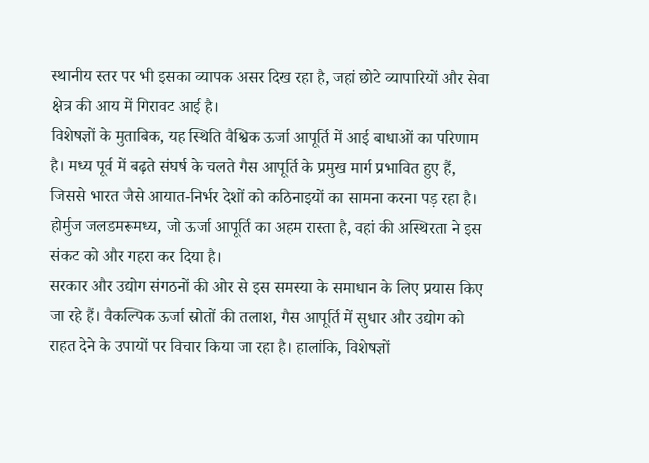स्थानीय स्तर पर भी इसका व्यापक असर दिख रहा है, जहां छोटे व्यापारियों और सेवा क्षेत्र की आय में गिरावट आई है।
विशेषज्ञों के मुताबिक, यह स्थिति वैश्विक ऊर्जा आपूर्ति में आई बाधाओं का परिणाम है। मध्य पूर्व में बढ़ते संघर्ष के चलते गैस आपूर्ति के प्रमुख मार्ग प्रभावित हुए हैं, जिससे भारत जैसे आयात-निर्भर देशों को कठिनाइयों का सामना करना पड़ रहा है। होर्मुज जलडमरूमध्य, जो ऊर्जा आपूर्ति का अहम रास्ता है, वहां की अस्थिरता ने इस संकट को और गहरा कर दिया है।
सरकार और उद्योग संगठनों की ओर से इस समस्या के समाधान के लिए प्रयास किए जा रहे हैं। वैकल्पिक ऊर्जा स्रोतों की तलाश, गैस आपूर्ति में सुधार और उद्योग को राहत देने के उपायों पर विचार किया जा रहा है। हालांकि, विशेषज्ञों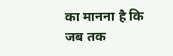का मानना है कि जब तक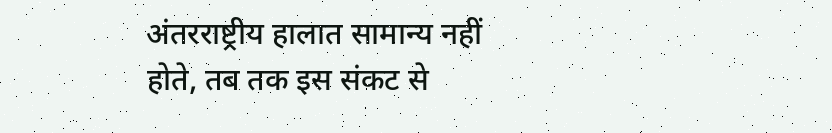अंतरराष्ट्रीय हालात सामान्य नहीं होते, तब तक इस संकट से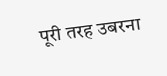पूरी तरह उबरना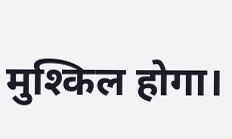मुश्किल होगा।